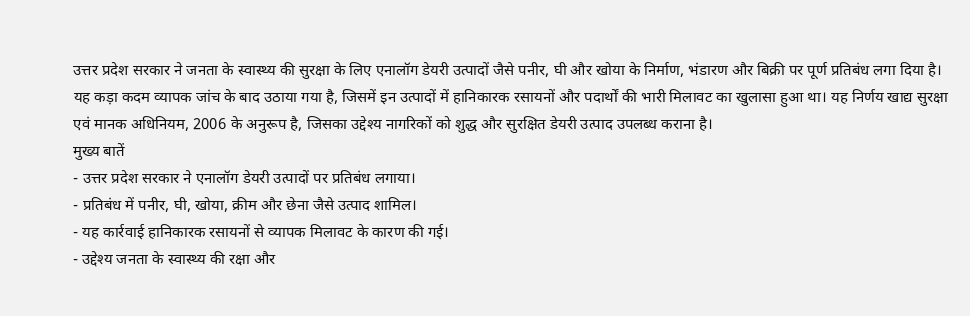उत्तर प्रदेश सरकार ने जनता के स्वास्थ्य की सुरक्षा के लिए एनालॉग डेयरी उत्पादों जैसे पनीर, घी और खोया के निर्माण, भंडारण और बिक्री पर पूर्ण प्रतिबंध लगा दिया है। यह कड़ा कदम व्यापक जांच के बाद उठाया गया है, जिसमें इन उत्पादों में हानिकारक रसायनों और पदार्थों की भारी मिलावट का खुलासा हुआ था। यह निर्णय खाद्य सुरक्षा एवं मानक अधिनियम, 2006 के अनुरूप है, जिसका उद्देश्य नागरिकों को शुद्ध और सुरक्षित डेयरी उत्पाद उपलब्ध कराना है।
मुख्य बातें
- उत्तर प्रदेश सरकार ने एनालॉग डेयरी उत्पादों पर प्रतिबंध लगाया।
- प्रतिबंध में पनीर, घी, खोया, क्रीम और छेना जैसे उत्पाद शामिल।
- यह कार्रवाई हानिकारक रसायनों से व्यापक मिलावट के कारण की गई।
- उद्देश्य जनता के स्वास्थ्य की रक्षा और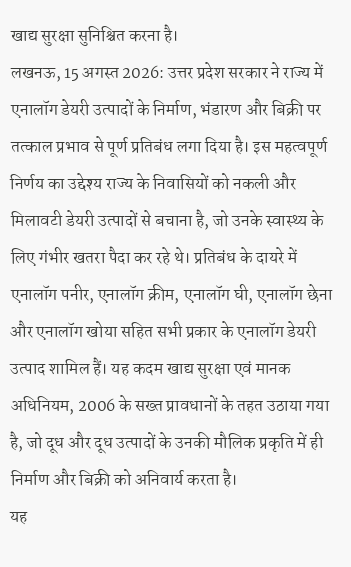खाद्य सुरक्षा सुनिश्चित करना है।
लखनऊ, 15 अगस्त 2026: उत्तर प्रदेश सरकार ने राज्य में एनालॉग डेयरी उत्पादों के निर्माण, भंडारण और बिक्री पर तत्काल प्रभाव से पूर्ण प्रतिबंध लगा दिया है। इस महत्वपूर्ण निर्णय का उद्देश्य राज्य के निवासियों को नकली और मिलावटी डेयरी उत्पादों से बचाना है, जो उनके स्वास्थ्य के लिए गंभीर खतरा पैदा कर रहे थे। प्रतिबंध के दायरे में एनालॉग पनीर, एनालॉग क्रीम, एनालॉग घी, एनालॉग छेना और एनालॉग खोया सहित सभी प्रकार के एनालॉग डेयरी उत्पाद शामिल हैं। यह कदम खाद्य सुरक्षा एवं मानक अधिनियम, 2006 के सख्त प्रावधानों के तहत उठाया गया है, जो दूध और दूध उत्पादों के उनकी मौलिक प्रकृति में ही निर्माण और बिक्री को अनिवार्य करता है।
यह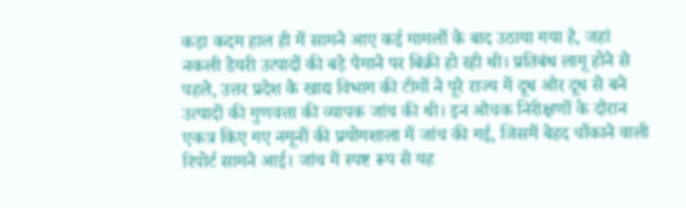कड़ा कदम हाल ही में सामने आए कई मामलों के बाद उठाया गया है, जहां नकली डेयरी उत्पादों की बड़े पैमाने पर बिक्री हो रही थी। प्रतिबंध लागू होने से पहले, उत्तर प्रदेश के खाद्य विभाग की टीमों ने पूरे राज्य में दूध और दूध से बने उत्पादों की गुणवत्ता की व्यापक जांच की थी। इन औचक निरीक्षणों के दौरान एकत्र किए गए नमूनों की प्रयोगशाला में जांच की गई, जिसमें बेहद चौंकाने वाली रिपोर्ट सामने आई। जांच में स्पष्ट रूप से यह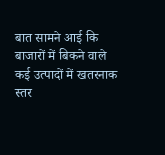बात सामने आई कि बाजारों में बिकने वाले कई उत्पादों में खतरनाक स्तर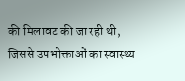की मिलावट की जा रही थी, जिससे उपभोक्ताओं का स्वास्थ्य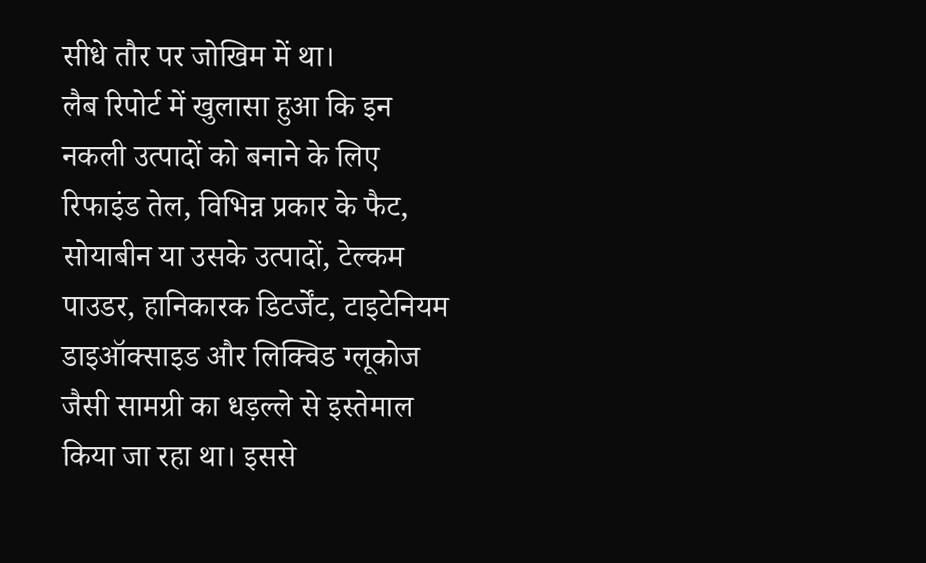सीधे तौर पर जोखिम में था।
लैब रिपोर्ट में खुलासा हुआ कि इन नकली उत्पादों को बनाने के लिए रिफाइंड तेल, विभिन्न प्रकार के फैट, सोयाबीन या उसके उत्पादों, टेल्कम पाउडर, हानिकारक डिटर्जेंट, टाइटेनियम डाइऑक्साइड और लिक्विड ग्लूकोज जैसी सामग्री का धड़ल्ले से इस्तेमाल किया जा रहा था। इससे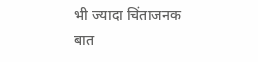भी ज्यादा चिंताजनक बात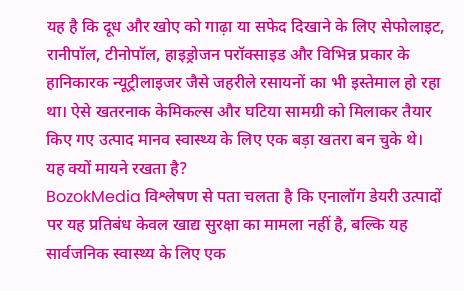यह है कि दूध और खोए को गाढ़ा या सफेद दिखाने के लिए सेफोलाइट, रानीपॉल, टीनोपॉल, हाइड्रोजन परॉक्साइड और विभिन्न प्रकार के हानिकारक न्यूट्रीलाइजर जैसे जहरीले रसायनों का भी इस्तेमाल हो रहा था। ऐसे खतरनाक केमिकल्स और घटिया सामग्री को मिलाकर तैयार किए गए उत्पाद मानव स्वास्थ्य के लिए एक बड़ा खतरा बन चुके थे।
यह क्यों मायने रखता है?
BozokMedia विश्लेषण से पता चलता है कि एनालॉग डेयरी उत्पादों पर यह प्रतिबंध केवल खाद्य सुरक्षा का मामला नहीं है, बल्कि यह सार्वजनिक स्वास्थ्य के लिए एक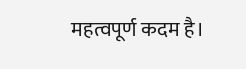महत्वपूर्ण कदम है।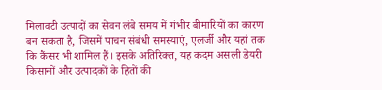मिलावटी उत्पादों का सेवन लंबे समय में गंभीर बीमारियों का कारण बन सकता है, जिसमें पाचन संबंधी समस्याएं, एलर्जी और यहां तक कि कैंसर भी शामिल हैं। इसके अतिरिक्त, यह कदम असली डेयरी किसानों और उत्पादकों के हितों की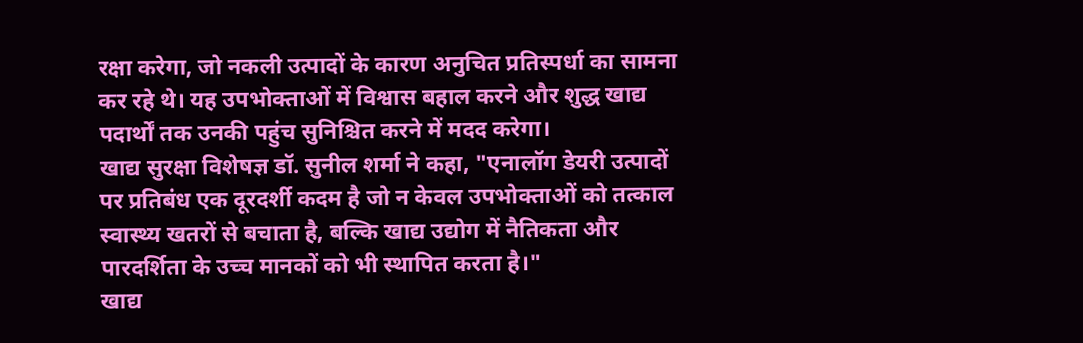रक्षा करेगा, जो नकली उत्पादों के कारण अनुचित प्रतिस्पर्धा का सामना कर रहे थे। यह उपभोक्ताओं में विश्वास बहाल करने और शुद्ध खाद्य पदार्थों तक उनकी पहुंच सुनिश्चित करने में मदद करेगा।
खाद्य सुरक्षा विशेषज्ञ डॉ. सुनील शर्मा ने कहा, "एनालॉग डेयरी उत्पादों पर प्रतिबंध एक दूरदर्शी कदम है जो न केवल उपभोक्ताओं को तत्काल स्वास्थ्य खतरों से बचाता है, बल्कि खाद्य उद्योग में नैतिकता और पारदर्शिता के उच्च मानकों को भी स्थापित करता है।"
खाद्य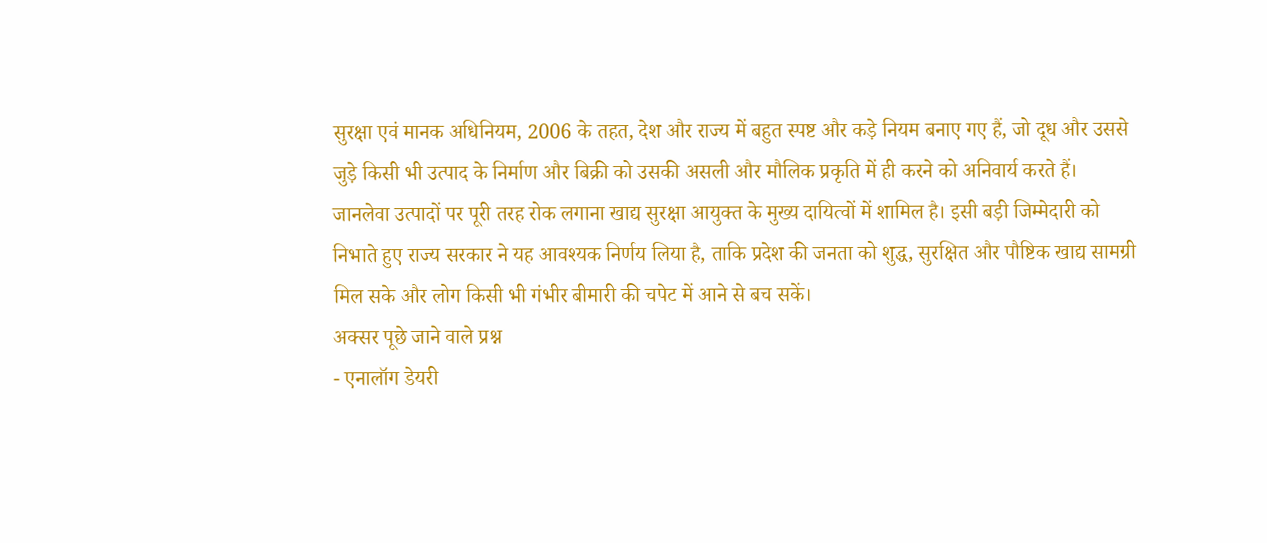सुरक्षा एवं मानक अधिनियम, 2006 के तहत, देश और राज्य में बहुत स्पष्ट और कड़े नियम बनाए गए हैं, जो दूध और उससे जुड़े किसी भी उत्पाद के निर्माण और बिक्री को उसकी असली और मौलिक प्रकृति में ही करने को अनिवार्य करते हैं। जानलेवा उत्पादों पर पूरी तरह रोक लगाना खाद्य सुरक्षा आयुक्त के मुख्य दायित्वों में शामिल है। इसी बड़ी जिम्मेदारी को निभाते हुए राज्य सरकार ने यह आवश्यक निर्णय लिया है, ताकि प्रदेश की जनता को शुद्ध, सुरक्षित और पौष्टिक खाद्य सामग्री मिल सके और लोग किसी भी गंभीर बीमारी की चपेट में आने से बच सकें।
अक्सर पूछे जाने वाले प्रश्न
- एनालॉग डेयरी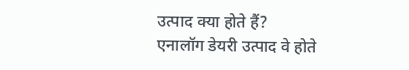उत्पाद क्या होते हैं?
एनालॉग डेयरी उत्पाद वे होते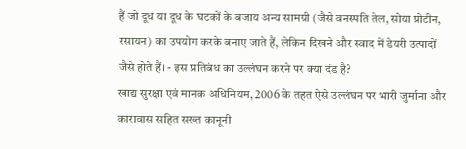हैं जो दूध या दूध के घटकों के बजाय अन्य सामग्री (जैसे वनस्पति तेल, सोया प्रोटीन, रसायन) का उपयोग करके बनाए जाते हैं, लेकिन दिखने और स्वाद में डेयरी उत्पादों जैसे होते हैं। - इस प्रतिबंध का उल्लंघन करने पर क्या दंड है?
खाद्य सुरक्षा एवं मानक अधिनियम, 2006 के तहत ऐसे उल्लंघन पर भारी जुर्माना और कारावास सहित सख्त कानूनी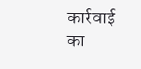कार्रवाई का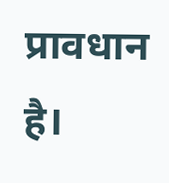प्रावधान है।